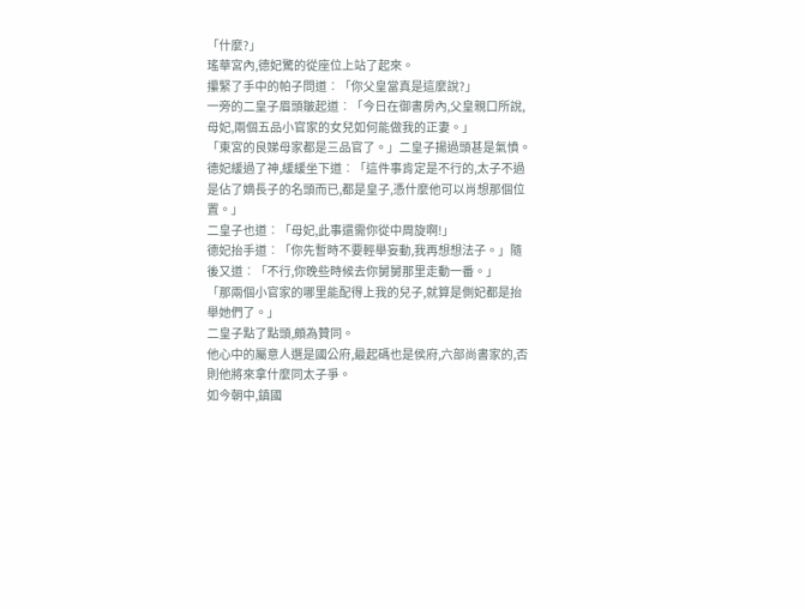「什麼?」
瑤華宮內,德妃驚的從座位上站了起來。
攥緊了手中的帕子問道︰「你父皇當真是這麼說?」
一旁的二皇子眉頭皺起道︰「今日在御書房內,父皇親口所說,母妃,兩個五品小官家的女兒如何能做我的正妻。」
「東宮的良娣母家都是三品官了。」二皇子揚過頭甚是氣憤。
德妃緩過了神,緩緩坐下道︰「這件事肯定是不行的,太子不過是佔了嫡長子的名頭而已,都是皇子,憑什麼他可以肖想那個位置。」
二皇子也道︰「母妃,此事還需你從中周旋啊!」
德妃抬手道︰「你先暫時不要輕舉妄動,我再想想法子。」隨後又道︰「不行,你晚些時候去你舅舅那里走動一番。」
「那兩個小官家的哪里能配得上我的兒子,就算是側妃都是抬舉她們了。」
二皇子點了點頭,頗為贊同。
他心中的屬意人選是國公府,最起碼也是侯府,六部尚書家的,否則他將來拿什麼同太子爭。
如今朝中,鎮國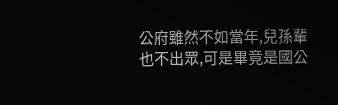公府雖然不如當年,兒孫輩也不出眾,可是畢竟是國公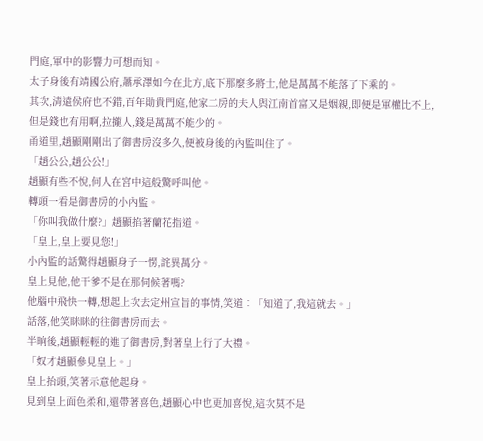門庭,軍中的影響力可想而知。
太子身後有靖國公府,蕭承澤如今在北方,底下那麼多將士,他是萬萬不能落了下乘的。
其次,清遠侯府也不錯,百年勛貴門庭,他家二房的夫人與江南首富又是姻親,即便是軍權比不上,但是錢也有用啊,拉攏人,錢是萬萬不能少的。
甬道里,趙顯剛剛出了御書房沒多久,便被身後的內監叫住了。
「趙公公,趙公公!」
趙顯有些不悅,何人在宮中這般驚呼叫他。
轉頭一看是御書房的小內監。
「你叫我做什麼?」趙顯掐著蘭花指道。
「皇上,皇上要見您!」
小內監的話驚得趙顯身子一愣,詫異萬分。
皇上見他,他干爹不是在那伺候著嗎?
他腦中飛快一轉,想起上次去定州宣旨的事情,笑道︰「知道了,我這就去。」
話落,他笑眯眯的往御書房而去。
半晌後,趙顯輕輕的進了御書房,對著皇上行了大禮。
「奴才趙顯參見皇上。」
皇上抬頭,笑著示意他起身。
見到皇上面色柔和,還帶著喜色,趙顯心中也更加喜悅,這次莫不是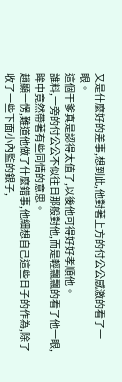又是什麼好的差事,想到此,他對著上方的付公公感激的看了一眼。
這個干爹真是認得太值了,以後他可得好好孝順他。
誰料,一旁的付公公不似往日那般對他,而是輕飄飄的看了他一眼,眸中竟然帶著有些同情的意思。
趙顯一愣,難道他做了什麼錯事,他細想自己這些日子的作為,除了收了一些下面小內監的銀子,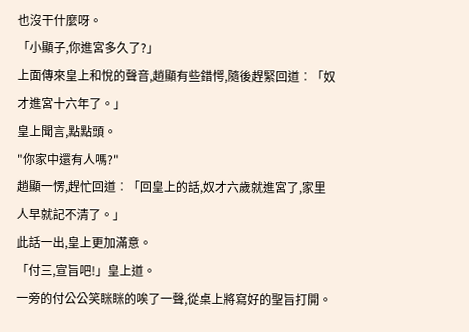也沒干什麼呀。
「小顯子,你進宮多久了?」
上面傳來皇上和悅的聲音,趙顯有些錯愕,隨後趕緊回道︰「奴才進宮十六年了。」
皇上聞言,點點頭。
"你家中還有人嗎?"
趙顯一愣,趕忙回道︰「回皇上的話,奴才六歲就進宮了,家里人早就記不清了。」
此話一出,皇上更加滿意。
「付三,宣旨吧!」皇上道。
一旁的付公公笑眯眯的唉了一聲,從桌上將寫好的聖旨打開。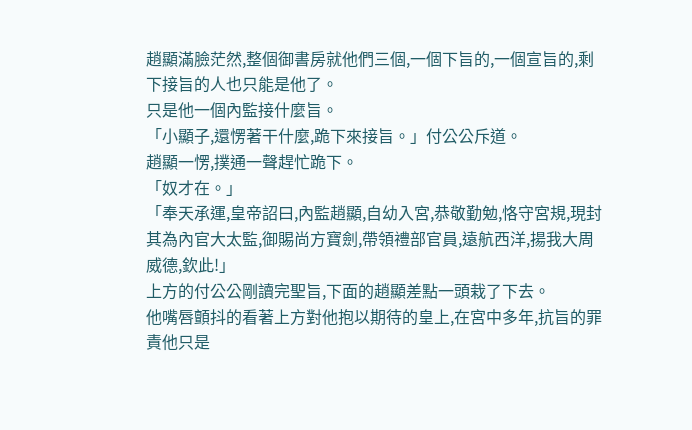趙顯滿臉茫然,整個御書房就他們三個,一個下旨的,一個宣旨的,剩下接旨的人也只能是他了。
只是他一個內監接什麼旨。
「小顯子,還愣著干什麼,跪下來接旨。」付公公斥道。
趙顯一愣,撲通一聲趕忙跪下。
「奴才在。」
「奉天承運,皇帝詔曰,內監趙顯,自幼入宮,恭敬勤勉,恪守宮規,現封其為內官大太監,御賜尚方寶劍,帶領禮部官員,遠航西洋,揚我大周威德,欽此!」
上方的付公公剛讀完聖旨,下面的趙顯差點一頭栽了下去。
他嘴唇顫抖的看著上方對他抱以期待的皇上,在宮中多年,抗旨的罪責他只是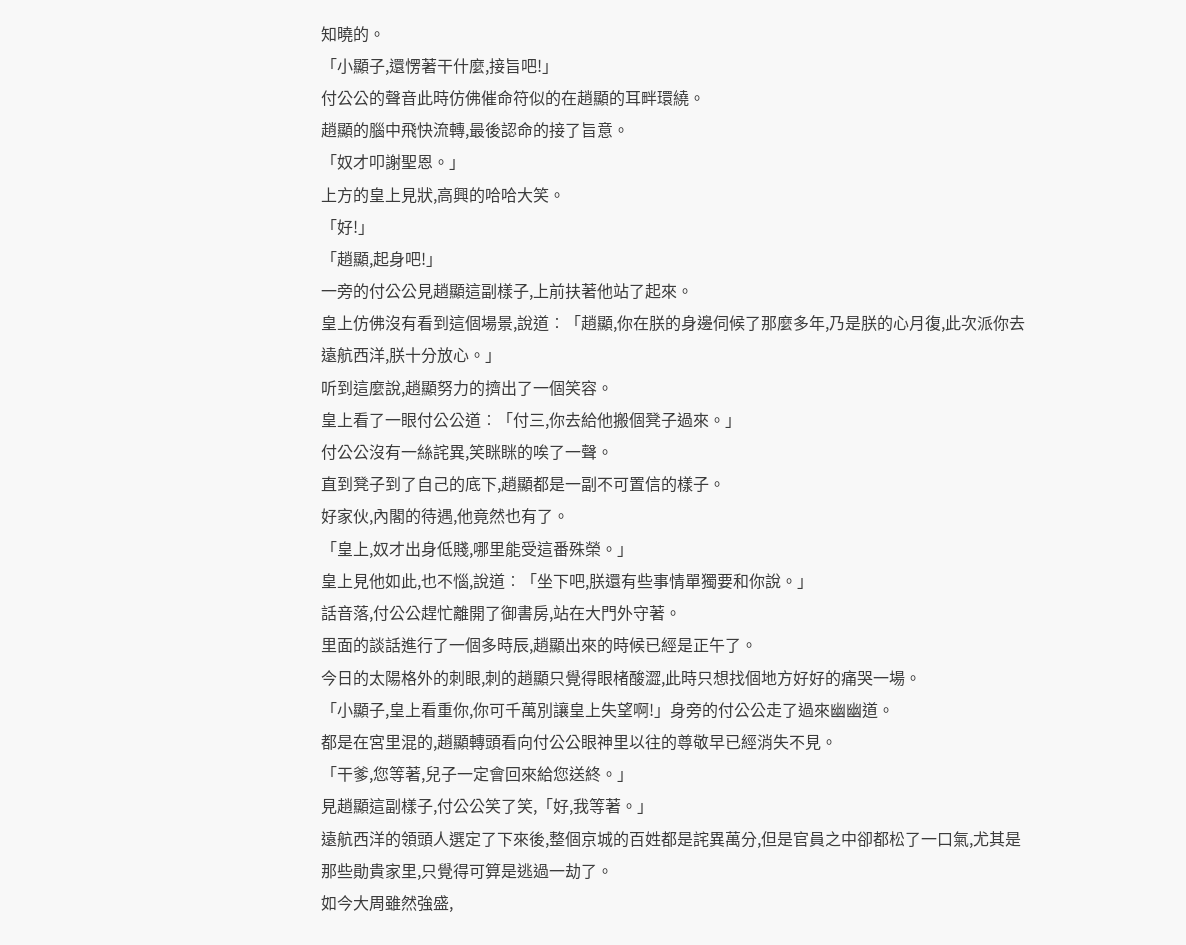知曉的。
「小顯子,還愣著干什麼,接旨吧!」
付公公的聲音此時仿佛催命符似的在趙顯的耳畔環繞。
趙顯的腦中飛快流轉,最後認命的接了旨意。
「奴才叩謝聖恩。」
上方的皇上見狀,高興的哈哈大笑。
「好!」
「趙顯,起身吧!」
一旁的付公公見趙顯這副樣子,上前扶著他站了起來。
皇上仿佛沒有看到這個場景,說道︰「趙顯,你在朕的身邊伺候了那麼多年,乃是朕的心月復,此次派你去遠航西洋,朕十分放心。」
听到這麼說,趙顯努力的擠出了一個笑容。
皇上看了一眼付公公道︰「付三,你去給他搬個凳子過來。」
付公公沒有一絲詫異,笑眯眯的唉了一聲。
直到凳子到了自己的底下,趙顯都是一副不可置信的樣子。
好家伙,內閣的待遇,他竟然也有了。
「皇上,奴才出身低賤,哪里能受這番殊榮。」
皇上見他如此,也不惱,說道︰「坐下吧,朕還有些事情單獨要和你說。」
話音落,付公公趕忙離開了御書房,站在大門外守著。
里面的談話進行了一個多時辰,趙顯出來的時候已經是正午了。
今日的太陽格外的刺眼,刺的趙顯只覺得眼楮酸澀,此時只想找個地方好好的痛哭一場。
「小顯子,皇上看重你,你可千萬別讓皇上失望啊!」身旁的付公公走了過來幽幽道。
都是在宮里混的,趙顯轉頭看向付公公眼神里以往的尊敬早已經消失不見。
「干爹,您等著,兒子一定會回來給您送終。」
見趙顯這副樣子,付公公笑了笑,「好,我等著。」
遠航西洋的領頭人選定了下來後,整個京城的百姓都是詫異萬分,但是官員之中卻都松了一口氣,尤其是那些勛貴家里,只覺得可算是逃過一劫了。
如今大周雖然強盛,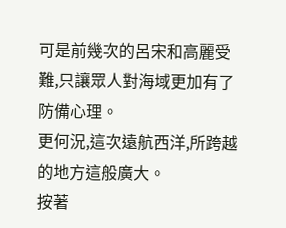可是前幾次的呂宋和高麗受難,只讓眾人對海域更加有了防備心理。
更何況,這次遠航西洋,所跨越的地方這般廣大。
按著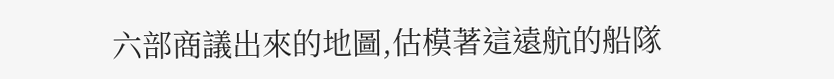六部商議出來的地圖,估模著這遠航的船隊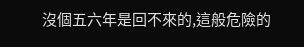沒個五六年是回不來的,這般危險的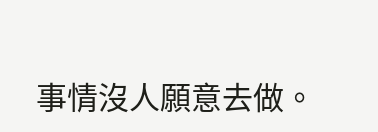事情沒人願意去做。